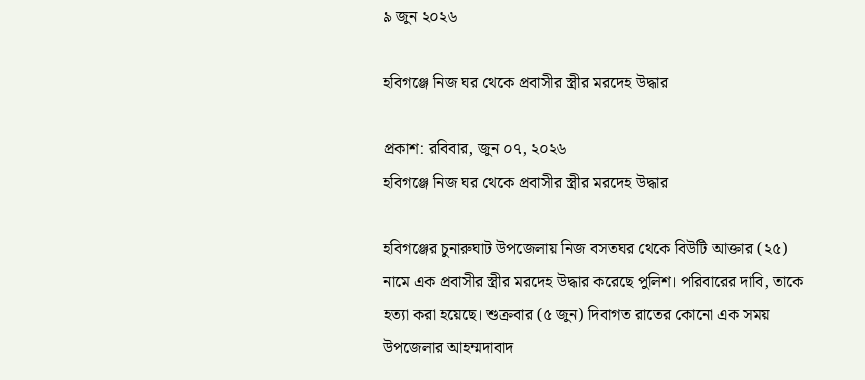৯ জুন ২০২৬

হবিগঞ্জে নিজ ঘর থেকে প্রবাসীর স্ত্রীর মরদেহ উদ্ধার

প্রকাশ: রবিবার, জুন ০৭, ২০২৬
হবিগঞ্জে নিজ ঘর থেকে প্রবাসীর স্ত্রীর মরদেহ উদ্ধার

হবিগঞ্জের চুনারুঘাট উপজেলায় নিজ বসতঘর থেকে বিউটি আক্তার (২৫) নামে এক প্রবাসীর স্ত্রীর মরদেহ উদ্ধার করেছে পুলিশ। পরিবারের দাবি, তাকে হত্যা করা হয়েছে। শুক্রবার (৫ জুন) দিবাগত রাতের কোনো এক সময় উপজেলার আহম্মদাবাদ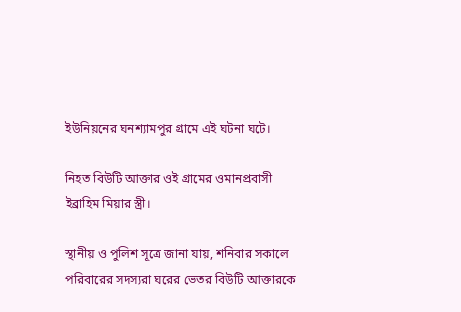ইউনিয়নের ঘনশ্যামপুর গ্রামে এই ঘটনা ঘটে।

নিহত বিউটি আক্তার ওই গ্রামের ওমানপ্রবাসী ইব্রাহিম মিয়ার স্ত্রী।

স্থানীয় ও পুলিশ সূত্রে জানা যায়, শনিবার সকালে পরিবারের সদস্যরা ঘরের ভেতর বিউটি আক্তারকে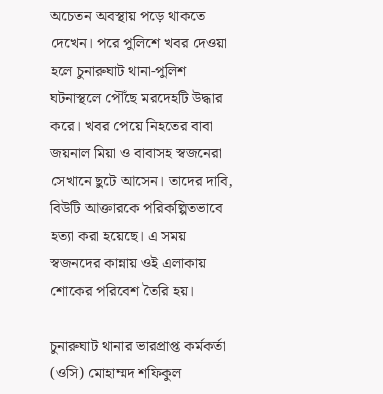অচেতন অবস্থায় পড়ে থাকতে দেখেন। পরে পুলিশে খবর দেওয়া হলে চুনারুঘাট থানা-পুলিশ ঘটনাস্থলে পৌঁছে মরদেহটি উদ্ধার করে। খবর পেয়ে নিহতের বাবা জয়নাল মিয়া ও বাবাসহ স্বজনেরা সেখানে ছুটে আসেন। তাদের দাবি, বিউটি আক্তারকে পরিকল্পিতভাবে হত্যা করা হয়েছে। এ সময় স্বজনদের কান্নায় ওই এলাকায় শোকের পরিবেশ তৈরি হয়।

চুনারুঘাট থানার ভারপ্রাপ্ত কর্মকর্তা (ওসি) মোহাম্মদ শফিকুল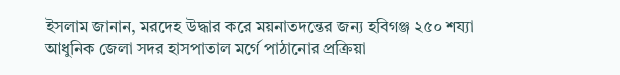ইসলাম জানান, মরদেহ উদ্ধার করে ময়নাতদন্তের জন্য হবিগঞ্জ ২৫০ শয্যা আধুনিক জেলা সদর হাসপাতাল মর্গে পাঠানোর প্রক্রিয়া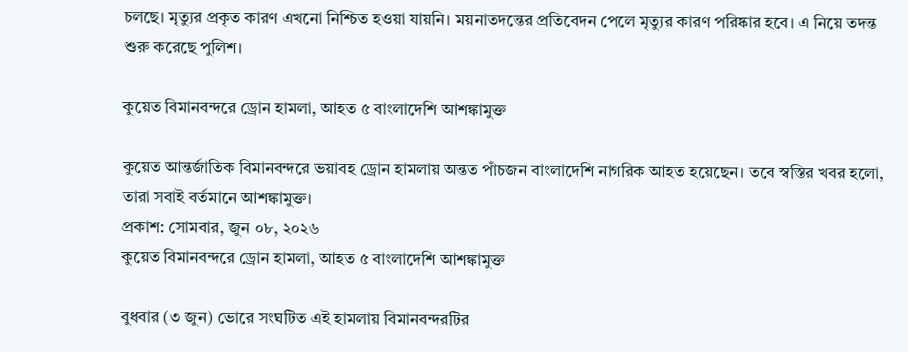চলছে। মৃত্যুর প্রকৃত কারণ এখনো নিশ্চিত হওয়া যায়নি। ময়নাতদন্তের প্রতিবেদন পেলে মৃত্যুর কারণ পরিষ্কার হবে। এ নিয়ে তদন্ত শুরু করেছে পুলিশ।

কুয়েত বিমানবন্দরে ড্রোন হামলা, আহত ৫ বাংলাদেশি আশঙ্কামুক্ত

কুয়েত আন্তর্জাতিক বিমানবন্দরে ভয়াবহ ড্রোন হামলায় অন্তত পাঁচজন বাংলাদেশি নাগরিক আহত হয়েছেন। তবে স্বস্তির খবর হলো, তারা সবাই বর্তমানে আশঙ্কামুক্ত।
প্রকাশ: সোমবার, জুন ০৮, ২০২৬
কুয়েত বিমানবন্দরে ড্রোন হামলা, আহত ৫ বাংলাদেশি আশঙ্কামুক্ত

বুধবার (৩ জুন) ভোরে সংঘটিত এই হামলায় বিমানবন্দরটির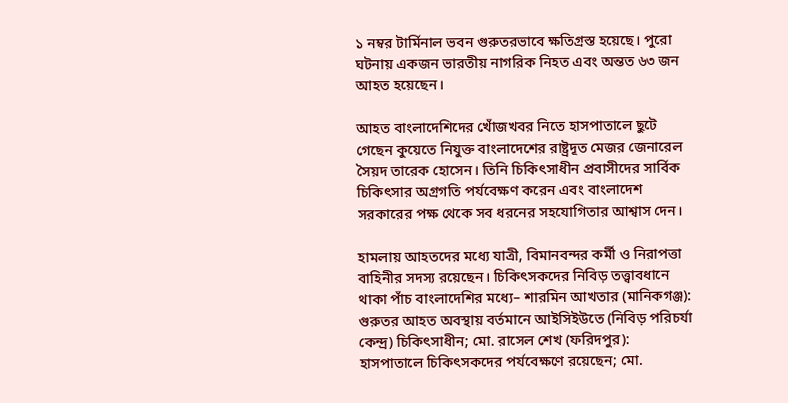১ নম্বর টার্মিনাল ভবন গুরুতরভাবে ক্ষতিগ্রস্ত হয়েছে। পুরো ঘটনায় একজন ভারতীয় নাগরিক নিহত এবং অন্তত ৬৩ জন আহত হয়েছেন।

আহত বাংলাদেশিদের খোঁজখবর নিতে হাসপাতালে ছুটে গেছেন কুয়েতে নিযুক্ত বাংলাদেশের রাষ্ট্রদূত মেজর জেনারেল সৈয়দ তারেক হোসেন। তিনি চিকিৎসাধীন প্রবাসীদের সার্বিক চিকিৎসার অগ্রগতি পর্যবেক্ষণ করেন এবং বাংলাদেশ সরকারের পক্ষ থেকে সব ধরনের সহযোগিতার আশ্বাস দেন।

হামলায় আহতদের মধ্যে যাত্রী, বিমানবন্দর কর্মী ও নিরাপত্তা বাহিনীর সদস্য রয়েছেন। চিকিৎসকদের নিবিড় তত্ত্বাবধানে থাকা পাঁচ বাংলাদেশির মধ্যে– শারমিন আখতার (মানিকগঞ্জ): গুরুতর আহত অবস্থায় বর্তমানে আইসিইউতে (নিবিড় পরিচর্যা কেন্দ্র) চিকিৎসাধীন; মো. রাসেল শেখ (ফরিদপুর): হাসপাতালে চিকিৎসকদের পর্যবেক্ষণে রয়েছেন; মো.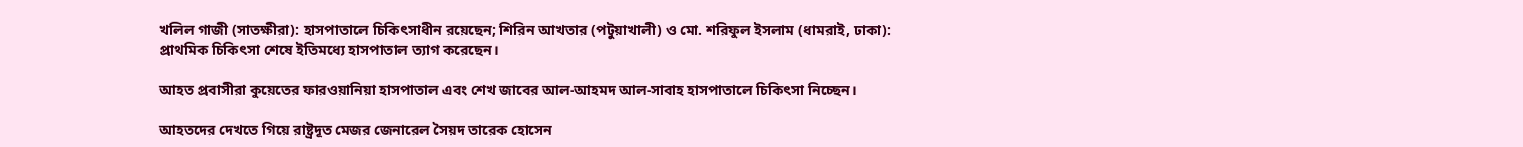খলিল গাজী (সাতক্ষীরা): হাসপাতালে চিকিৎসাধীন রয়েছেন; শিরিন আখতার (পটুয়াখালী) ও মো. শরিফুল ইসলাম (ধামরাই, ঢাকা): প্রাথমিক চিকিৎসা শেষে ইতিমধ্যে হাসপাতাল ত্যাগ করেছেন।

আহত প্রবাসীরা কুয়েতের ফারওয়ানিয়া হাসপাতাল এবং শেখ জাবের আল-আহমদ আল-সাবাহ হাসপাতালে চিকিৎসা নিচ্ছেন।

আহতদের দেখতে গিয়ে রাষ্ট্রদূত মেজর জেনারেল সৈয়দ তারেক হোসেন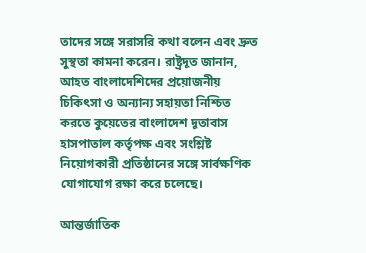তাদের সঙ্গে সরাসরি কথা বলেন এবং দ্রুত সুস্থতা কামনা করেন। রাষ্ট্রদূত জানান, আহত বাংলাদেশিদের প্রয়োজনীয় চিকিৎসা ও অন্যান্য সহায়তা নিশ্চিত করতে কুয়েতের বাংলাদেশ দূতাবাস হাসপাতাল কর্তৃপক্ষ এবং সংশ্লিষ্ট নিয়োগকারী প্রতিষ্ঠানের সঙ্গে সার্বক্ষণিক যোগাযোগ রক্ষা করে চলেছে।

আন্তর্জাতিক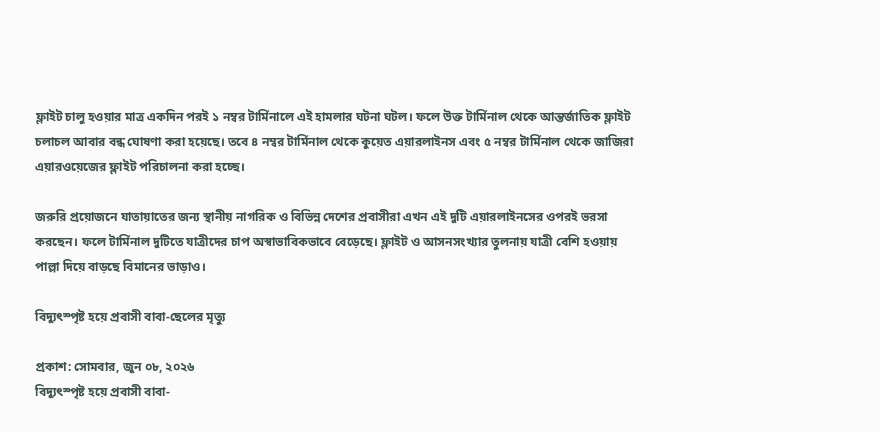ফ্লাইট চালু হওয়ার মাত্র একদিন পরই ১ নম্বর টার্মিনালে এই হামলার ঘটনা ঘটল। ফলে উক্ত টার্মিনাল থেকে আন্তর্জাতিক ফ্লাইট চলাচল আবার বন্ধ ঘোষণা করা হয়েছে। তবে ৪ নম্বর টার্মিনাল থেকে কুয়েত এয়ারলাইনস এবং ৫ নম্বর টার্মিনাল থেকে জাজিরা এয়ারওয়েজের ফ্লাইট পরিচালনা করা হচ্ছে।

জরুরি প্রয়োজনে যাতায়াতের জন্য স্থানীয় নাগরিক ও বিভিন্ন দেশের প্রবাসীরা এখন এই দুটি এয়ারলাইনসের ওপরই ভরসা করছেন। ফলে টার্মিনাল দুটিতে যাত্রীদের চাপ অস্বাভাবিকভাবে বেড়েছে। ফ্লাইট ও আসনসংখ্যার তুলনায় যাত্রী বেশি হওয়ায় পাল্লা দিয়ে বাড়ছে বিমানের ভাড়াও।

বিদ্যুৎস্পৃষ্ট হয়ে প্রবাসী বাবা-ছেলের মৃত্যু

প্রকাশ: সোমবার, জুন ০৮, ২০২৬
বিদ্যুৎস্পৃষ্ট হয়ে প্রবাসী বাবা-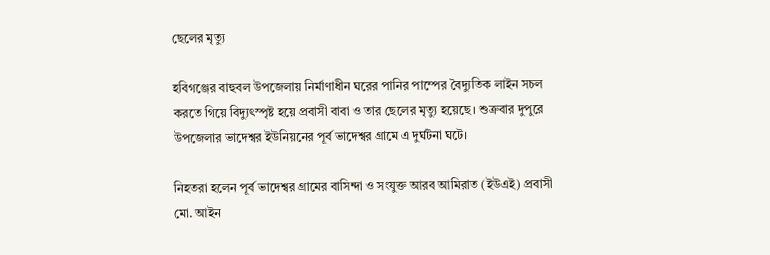ছেলের মৃত্যু

হবিগঞ্জের বাহুবল উপজেলায় নির্মাণাধীন ঘরের পানির পাম্পের বৈদ্যুতিক লাইন সচল করতে গিয়ে বিদ্যুৎস্পৃষ্ট হয়ে প্রবাসী বাবা ও তার ছেলের মৃত্যু হয়েছে। শুক্রবার দুপুরে উপজেলার ভাদেশ্বর ইউনিয়নের পূর্ব ভাদেশ্বর গ্রামে এ দুর্ঘটনা ঘটে।

নিহতরা হলেন পূর্ব ভাদেশ্বর গ্রামের বাসিন্দা ও সংযুক্ত আরব আমিরাত (ইউএই) প্রবাসী মো. আইন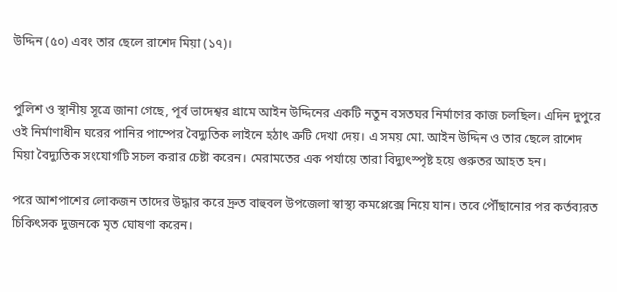উদ্দিন (৫০) এবং তার ছেলে রাশেদ মিয়া (১৭)।


পুলিশ ও স্থানীয় সূত্রে জানা গেছে, পূর্ব ভাদেশ্বর গ্রামে আইন উদ্দিনের একটি নতুন বসতঘর নির্মাণের কাজ চলছিল। এদিন দুপুরে ওই নির্মাণাধীন ঘরের পানির পাম্পের বৈদ্যুতিক লাইনে হঠাৎ ত্রুটি দেখা দেয়। এ সময় মো. আইন উদ্দিন ও তার ছেলে রাশেদ মিয়া বৈদ্যুতিক সংযোগটি সচল করার চেষ্টা করেন। মেরামতের এক পর্যায়ে তারা বিদ্যুৎস্পৃষ্ট হয়ে গুরুতর আহত হন।

পরে আশপাশের লোকজন তাদের উদ্ধার করে দ্রুত বাহুবল উপজেলা স্বাস্থ্য কমপ্লেক্সে নিয়ে যান। তবে পৌঁছানোর পর কর্তব্যরত চিকিৎসক দুজনকে মৃত ঘোষণা করেন।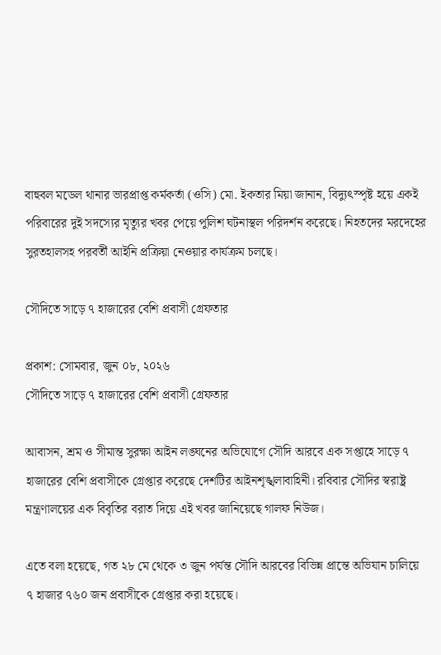বাহুবল মডেল থানার ভারপ্রাপ্ত কর্মকর্তা (ওসি) মো. ইকতার মিয়া জানান, বিদ্যুৎস্পৃষ্ট হয়ে একই পরিবারের দুই সদস্যের মৃত্যুর খবর পেয়ে পুলিশ ঘটনাস্থল পরিদর্শন করেছে। নিহতদের মরদেহের সুরতহালসহ পরবর্তী আইনি প্রক্রিয়া নেওয়ার কার্যক্রম চলছে।

সৌদিতে সাড়ে ৭ হাজারের বেশি প্রবাসী গ্রেফতার

প্রকাশ: সোমবার, জুন ০৮, ২০২৬
সৌদিতে সাড়ে ৭ হাজারের বেশি প্রবাসী গ্রেফতার

আবাসন, শ্রম ও সীমান্ত সুরক্ষা আইন লঙ্ঘনের অভিযোগে সৌদি আরবে এক সপ্তাহে সাড়ে ৭ হাজারের বেশি প্রবাসীকে গ্রেপ্তার করেছে দেশটির আইনশৃঙ্খলাবাহিনী। রবিবার সৌদির স্বরাষ্ট্র মন্ত্রণালয়ের এক বিবৃতির বরাত দিয়ে এই খবর জানিয়েছে গালফ নিউজ।

এতে বলা হয়েছে, গত ২৮ মে থেকে ৩ জুন পর্যন্ত সৌদি আরবের বিভিন্ন প্রান্তে অভিযান চালিয়ে ৭ হাজার ৭৬০ জন প্রবাসীকে গ্রেপ্তার করা হয়েছে।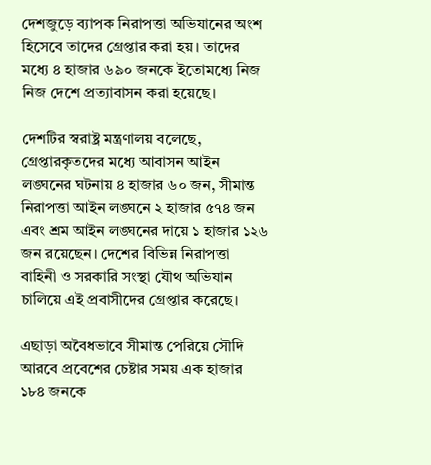দেশজুড়ে ব্যাপক নিরাপত্তা অভিযানের অংশ হিসেবে তাদের গ্রেপ্তার করা হয়। তাদের মধ্যে ৪ হাজার ৬৯০ জনকে ইতোমধ্যে নিজ নিজ দেশে প্রত্যাবাসন করা হয়েছে।

দেশটির স্বরাষ্ট্র মন্ত্রণালয় বলেছে, গ্রেপ্তারকৃতদের মধ্যে আবাসন আইন লঙ্ঘনের ঘটনায় ৪ হাজার ৬০ জন, সীমান্ত নিরাপত্তা আইন লঙ্ঘনে ২ হাজার ৫৭৪ জন এবং শ্রম আইন লঙ্ঘনের দায়ে ১ হাজার ১২৬ জন রয়েছেন। দেশের বিভিন্ন নিরাপত্তা বাহিনী ও সরকারি সংস্থা যৌথ অভিযান চালিয়ে এই প্রবাসীদের গ্রেপ্তার করেছে।

এছাড়া অবৈধভাবে সীমান্ত পেরিয়ে সৌদি আরবে প্রবেশের চেষ্টার সময় এক হাজার ১৮৪ জনকে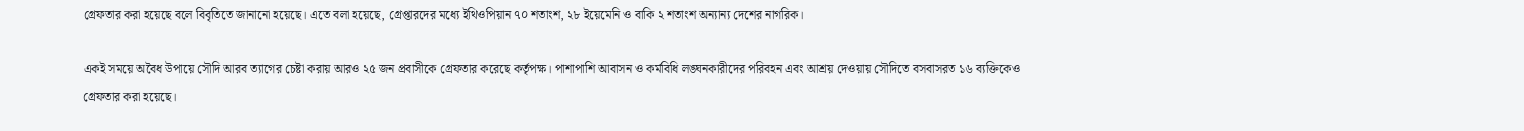গ্রেফতার করা হয়েছে বলে বিবৃতিতে জানানো হয়েছে। এতে বলা হয়েছে, গ্রেপ্তারদের মধ্যে ইথিওপিয়ান ৭০ শতাংশ, ২৮ ইয়েমেনি ও বাকি ২ শতাংশ অন্যান্য দেশের নাগরিক।

একই সময়ে অবৈধ উপায়ে সৌদি আরব ত্যাগের চেষ্টা করায় আরও ২৫ জন প্রবাসীকে গ্রেফতার করেছে কর্তৃপক্ষ। পাশাপাশি আবাসন ও কর্মবিধি লঙ্ঘনকারীদের পরিবহন এবং আশ্রয় দেওয়ায় সৌদিতে বসবাসরত ১৬ ব্যক্তিকেও গ্রেফতার করা হয়েছে।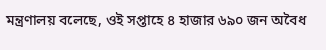মন্ত্রণালয় বলেছে, ওই সপ্তাহে ৪ হাজার ৬৯০ জন অবৈধ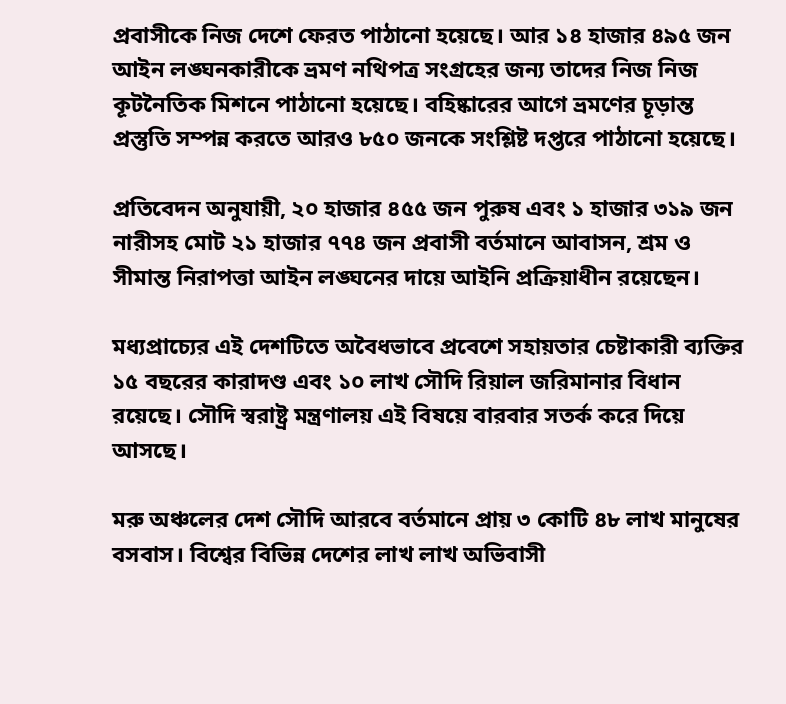প্রবাসীকে নিজ দেশে ফেরত পাঠানো হয়েছে। আর ১৪ হাজার ৪৯৫ জন আইন লঙ্ঘনকারীকে ভ্রমণ নথিপত্র সংগ্রহের জন্য তাদের নিজ নিজ কূটনৈতিক মিশনে পাঠানো হয়েছে। বহিষ্কারের আগে ভ্রমণের চূড়ান্ত প্রস্তুতি সম্পন্ন করতে আরও ৮৫০ জনকে সংশ্লিষ্ট দপ্তরে পাঠানো হয়েছে।

প্রতিবেদন অনুযায়ী, ২০ হাজার ৪৫৫ জন পুরুষ এবং ১ হাজার ৩১৯ জন নারীসহ মোট ২১ হাজার ৭৭৪ জন প্রবাসী বর্তমানে আবাসন, শ্রম ও সীমান্ত নিরাপত্তা আইন লঙ্ঘনের দায়ে আইনি প্রক্রিয়াধীন রয়েছেন।

মধ্যপ্রাচ্যের এই দেশটিতে অবৈধভাবে প্রবেশে সহায়তার চেষ্টাকারী ব্যক্তির ১৫ বছরের কারাদণ্ড এবং ১০ লাখ সৌদি রিয়াল জরিমানার বিধান রয়েছে। সৌদি স্বরাষ্ট্র মন্ত্রণালয় এই বিষয়ে বারবার সতর্ক করে দিয়ে আসছে।

মরু অঞ্চলের দেশ সৌদি আরবে বর্তমানে প্রায় ৩ কোটি ৪৮ লাখ মানুষের বসবাস। বিশ্বের বিভিন্ন দেশের লাখ লাখ অভিবাসী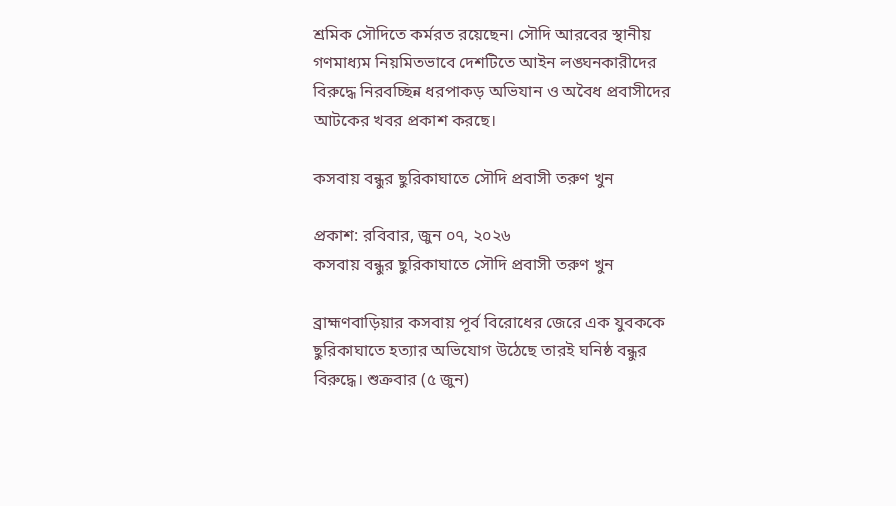শ্রমিক সৌদিতে কর্মরত রয়েছেন। সৌদি আরবের স্থানীয় গণমাধ্যম নিয়মিতভাবে দেশটিতে আইন লঙ্ঘনকারীদের বিরুদ্ধে নিরবচ্ছিন্ন ধরপাকড় অভিযান ও অবৈধ প্রবাসীদের আটকের খবর প্রকাশ করছে।

কসবায় বন্ধুর ছুরিকাঘাতে সৌদি প্রবাসী তরুণ খুন

প্রকাশ: রবিবার, জুন ০৭, ২০২৬
কসবায় বন্ধুর ছুরিকাঘাতে সৌদি প্রবাসী তরুণ খুন

ব্রাহ্মণবাড়িয়ার কসবায় পূর্ব বিরোধের জেরে এক যুবককে ছুরিকাঘাতে হত্যার অভিযোগ উঠেছে তারই ঘনিষ্ঠ বন্ধুর বিরুদ্ধে। শুক্রবার (৫ জুন)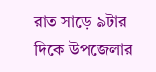রাত সাড়ে ৯টার দিকে উপজেলার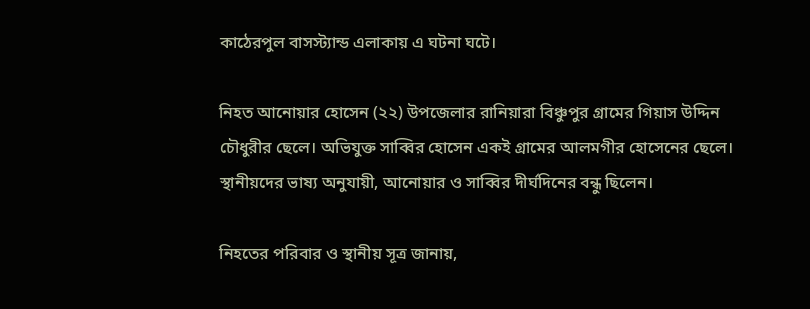কাঠেরপুল বাসস্ট্যান্ড এলাকায় এ ঘটনা ঘটে।

নিহত আনোয়ার হোসেন (২২) উপজেলার রানিয়ারা বিঞ্চুপুর গ্রামের গিয়াস উদ্দিন চৌধুরীর ছেলে। অভিযুক্ত সাব্বির হোসেন একই গ্রামের আলমগীর হোসেনের ছেলে। স্থানীয়দের ভাষ্য অনুযায়ী, আনোয়ার ও সাব্বির দীর্ঘদিনের বন্ধু ছিলেন।

নিহতের পরিবার ও স্থানীয় সূত্র জানায়,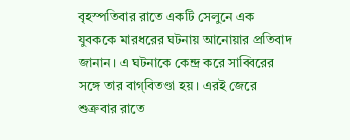বৃহস্পতিবার রাতে একটি সেলুনে এক যুবককে মারধরের ঘটনায় আনোয়ার প্রতিবাদ জানান। এ ঘটনাকে কেন্দ্র করে সাব্বিরের সঙ্গে তার বাগ্‌বিতণ্ডা হয়। এরই জেরে শুক্রবার রাতে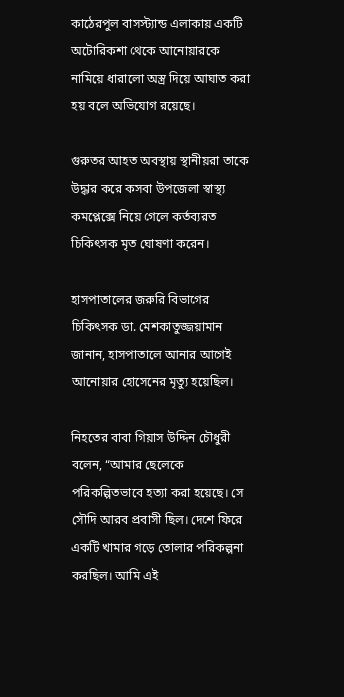কাঠেরপুল বাসস্ট্যান্ড এলাকায় একটি অটোরিকশা থেকে আনোয়ারকে নামিয়ে ধারালো অস্ত্র দিয়ে আঘাত করা হয় বলে অভিযোগ রয়েছে।

গুরুতর আহত অবস্থায় স্থানীয়রা তাকে উদ্ধার করে কসবা উপজেলা স্বাস্থ্য কমপ্লেক্সে নিয়ে গেলে কর্তব্যরত চিকিৎসক মৃত ঘোষণা করেন।

হাসপাতালের জরুরি বিভাগের চিকিৎসক ডা. মেশকাতুজ্জয়ামান জানান, হাসপাতালে আনার আগেই আনোয়ার হোসেনের মৃত্যু হয়েছিল।

নিহতের বাবা গিয়াস উদ্দিন চৌধুরী বলেন, “আমার ছেলেকে পরিকল্পিতভাবে হত্যা করা হয়েছে। সে সৌদি আরব প্রবাসী ছিল। দেশে ফিরে একটি খামার গড়ে তোলার পরিকল্পনা করছিল। আমি এই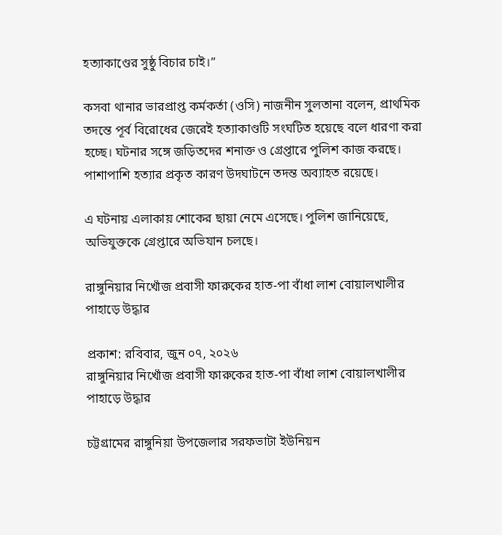হত্যাকাণ্ডের সুষ্ঠু বিচার চাই।”

কসবা থানার ভারপ্রাপ্ত কর্মকর্তা (ওসি) নাজনীন সুলতানা বলেন, প্রাথমিক তদন্তে পূর্ব বিরোধের জেরেই হত্যাকাণ্ডটি সংঘটিত হয়েছে বলে ধারণা করা হচ্ছে। ঘটনার সঙ্গে জড়িতদের শনাক্ত ও গ্রেপ্তারে পুলিশ কাজ করছে। পাশাপাশি হত্যার প্রকৃত কারণ উদঘাটনে তদন্ত অব্যাহত রয়েছে।

এ ঘটনায় এলাকায় শোকের ছায়া নেমে এসেছে। পুলিশ জানিয়েছে, অভিযুক্তকে গ্রেপ্তারে অভিযান চলছে।

রাঙ্গুনিয়ার নিখোঁজ প্রবাসী ফারুকের হাত-পা বাঁধা লাশ বোয়ালখালীর পাহাড়ে উদ্ধার

প্রকাশ: রবিবার, জুন ০৭, ২০২৬
রাঙ্গুনিয়ার নিখোঁজ প্রবাসী ফারুকের হাত-পা বাঁধা লাশ বোয়ালখালীর পাহাড়ে উদ্ধার

চট্টগ্রামের রাঙ্গুনিয়া উপজেলার সরফভাটা ইউনিয়ন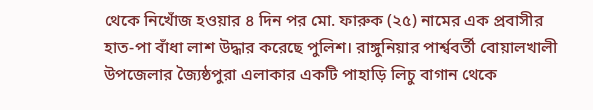থেকে নিখোঁজ হওয়ার ৪ দিন পর মো. ফারুক (২৫) নামের এক প্রবাসীর হাত-পা বাঁধা লাশ উদ্ধার করেছে পুলিশ। রাঙ্গুনিয়ার পার্শ্ববর্তী বোয়ালখালী উপজেলার জ্যৈষ্ঠপুরা এলাকার একটি পাহাড়ি লিচু বাগান থেকে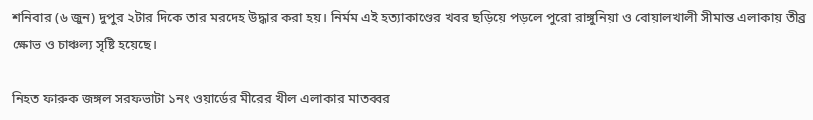শনিবার (৬ জুন) দুপুর ২টার দিকে তার মরদেহ উদ্ধার করা হয়। নির্মম এই হত্যাকাণ্ডের খবর ছড়িয়ে পড়লে পুরো রাঙ্গুনিয়া ও বোয়ালখালী সীমান্ত এলাকায় তীব্র ক্ষোভ ও চাঞ্চল্য সৃষ্টি হয়েছে।

নিহত ফারুক জঙ্গল সরফভাটা ১নং ওয়ার্ডের মীরের খীল এলাকার মাতব্বর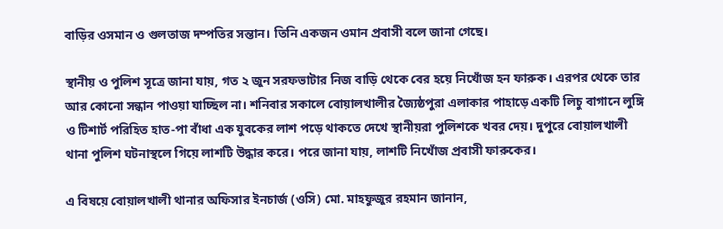বাড়ির ওসমান ও গুলতাজ দম্পতির সন্তান। তিনি একজন ওমান প্রবাসী বলে জানা গেছে।

স্থানীয় ও পুলিশ সূত্রে জানা যায়, গত ২ জুন সরফভাটার নিজ বাড়ি থেকে বের হয়ে নিখোঁজ হন ফারুক। এরপর থেকে তার আর কোনো সন্ধান পাওয়া যাচ্ছিল না। শনিবার সকালে বোয়ালখালীর জ্যৈষ্ঠপুরা এলাকার পাহাড়ে একটি লিচু বাগানে লুঙ্গি ও টিশার্ট পরিহিত হাত-পা বাঁধা এক যুবকের লাশ পড়ে থাকতে দেখে স্থানীয়রা পুলিশকে খবর দেয়। দুপুরে বোয়ালখালী থানা পুলিশ ঘটনাস্থলে গিয়ে লাশটি উদ্ধার করে। পরে জানা যায়, লাশটি নিখোঁজ প্রবাসী ফারুকের।

এ বিষয়ে বোয়ালখালী থানার অফিসার ইনচার্জ (ওসি) মো. মাহফুজুর রহমান জানান,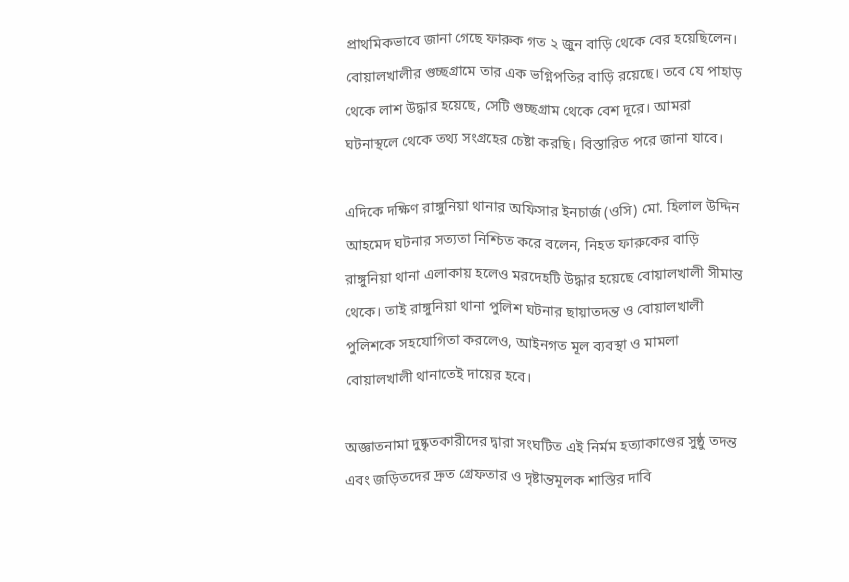প্রাথমিকভাবে জানা গেছে ফারুক গত ২ জুন বাড়ি থেকে বের হয়েছিলেন। বোয়ালখালীর গুচ্ছগ্রামে তার এক ভগ্নিপতির বাড়ি রয়েছে। তবে যে পাহাড় থেকে লাশ উদ্ধার হয়েছে, সেটি গুচ্ছগ্রাম থেকে বেশ দূরে। আমরা ঘটনাস্থলে থেকে তথ্য সংগ্রহের চেষ্টা করছি। বিস্তারিত পরে জানা যাবে।

এদিকে দক্ষিণ রাঙ্গুনিয়া থানার অফিসার ইনচার্জ (ওসি) মো. হিলাল উদ্দিন আহমেদ ঘটনার সত্যতা নিশ্চিত করে বলেন, নিহত ফারুকের বাড়ি রাঙ্গুনিয়া থানা এলাকায় হলেও মরদেহটি উদ্ধার হয়েছে বোয়ালখালী সীমান্ত থেকে। তাই রাঙ্গুনিয়া থানা পুলিশ ঘটনার ছায়াতদন্ত ও বোয়ালখালী পুলিশকে সহযোগিতা করলেও, আইনগত মূল ব্যবস্থা ও মামলা বোয়ালখালী থানাতেই দায়ের হবে।

অজ্ঞাতনামা দুষ্কৃতকারীদের দ্বারা সংঘটিত এই নির্মম হত্যাকাণ্ডের সুষ্ঠু তদন্ত এবং জড়িতদের দ্রুত গ্রেফতার ও দৃষ্টান্তমূলক শাস্তির দাবি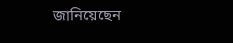জানিয়েছেন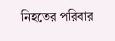নিহতের পরিবার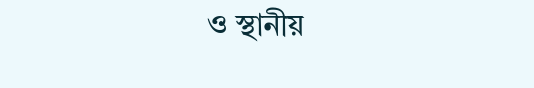ও স্থানীয়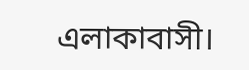এলাকাবাসী।